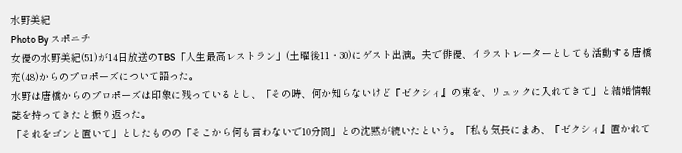水野美紀
Photo By スポニチ
女優の水野美紀(51)が14日放送のTBS「人生最高レストラン」(土曜後11・30)にゲスト出演。夫で俳優、イラストレーターとしても活動する唐橋充(48)からのプロポーズについて語った。
水野は唐橋からのプロポーズは印象に残っているとし、「その時、何か知らないけど『ゼクシィ』の束を、リュックに入れてきて」と結婚情報誌を持ってきたと振り返った。
「それをゴンと置いて」としたものの「そこから何も言わないで10分間」との沈黙が続いたという。「私も気長にまあ、『ゼクシィ』置かれて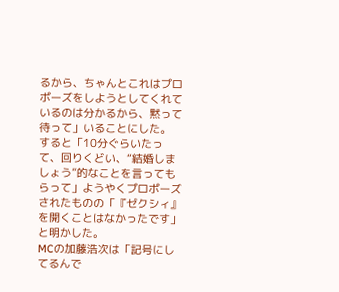るから、ちゃんとこれはプロポーズをしようとしてくれているのは分かるから、黙って待って」いることにした。
すると「10分ぐらいたって、回りくどい、“結婚しましょう”的なことを言ってもらって」ようやくプロポーズされたものの「『ゼクシィ』を開くことはなかったです」と明かした。
MCの加藤浩次は「記号にしてるんで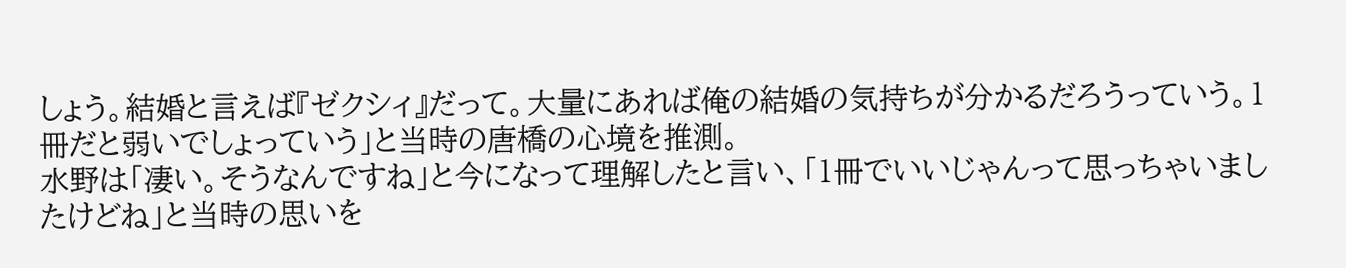しょう。結婚と言えば『ゼクシィ』だって。大量にあれば俺の結婚の気持ちが分かるだろうっていう。1冊だと弱いでしょっていう」と当時の唐橋の心境を推測。
水野は「凄い。そうなんですね」と今になって理解したと言い、「1冊でいいじゃんって思っちゃいましたけどね」と当時の思いを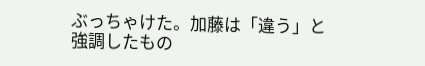ぶっちゃけた。加藤は「違う」と強調したもの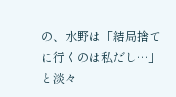の、水野は「結局捨てに行くのは私だし…」と淡々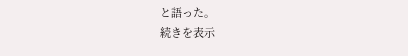と語った。
続きを表示